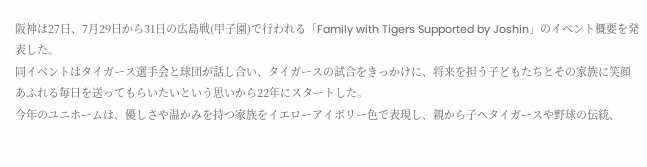阪神は27日、7月29日から31日の広島戦(甲子園)で行われる「Family with Tigers Supported by Joshin」のイベント概要を発表した。
同イベントはタイガース選手会と球団が話し合い、タイガースの試合をきっかけに、将来を担う子どもたちとその家族に笑顔あふれる毎日を送ってもらいたいという思いから22年にスタートした。
今年のユニホームは、優しさや温かみを持つ家族をイエローアイボリー色で表現し、親から子へタイガースや野球の伝統、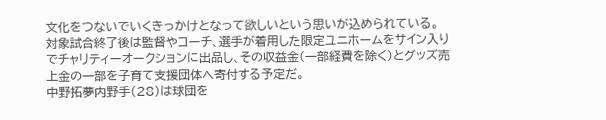文化をつないでいくきっかけとなって欲しいという思いが込められている。
対象試合終了後は監督やコーチ、選手が着用した限定ユニホームをサイン入りでチャリティーオークションに出品し、その収益金(一部経費を除く)とグッズ売上金の一部を子育て支援団体へ寄付する予定だ。
中野拓夢内野手(28)は球団を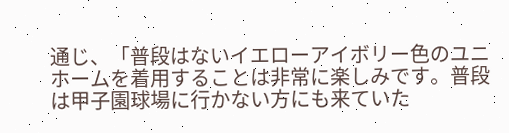通じ、「普段はないイエローアイボリー色のユニホームを着用することは非常に楽しみです。普段は甲子園球場に行かない方にも来ていた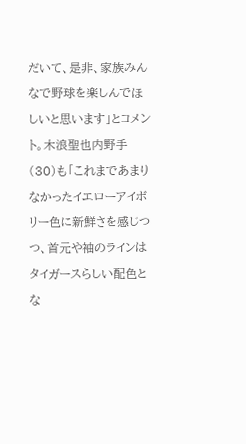だいて、是非、家族みんなで野球を楽しんでほしいと思います」とコメント。木浪聖也内野手(30)も「これまであまりなかったイエローアイボリー色に新鮮さを感じつつ、首元や袖のラインはタイガースらしい配色とな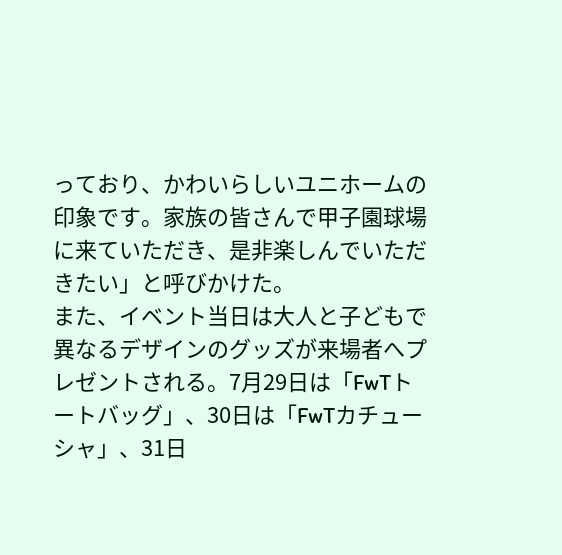っており、かわいらしいユニホームの印象です。家族の皆さんで甲子園球場に来ていただき、是非楽しんでいただきたい」と呼びかけた。
また、イベント当日は大人と子どもで異なるデザインのグッズが来場者へプレゼントされる。7月29日は「FwTトートバッグ」、30日は「FwTカチューシャ」、31日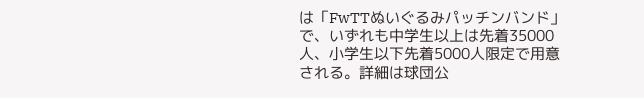は「FwTTぬいぐるみパッチンバンド」で、いずれも中学生以上は先着35000人、小学生以下先着5000人限定で用意される。詳細は球団公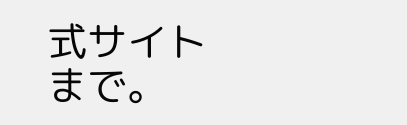式サイトまで。